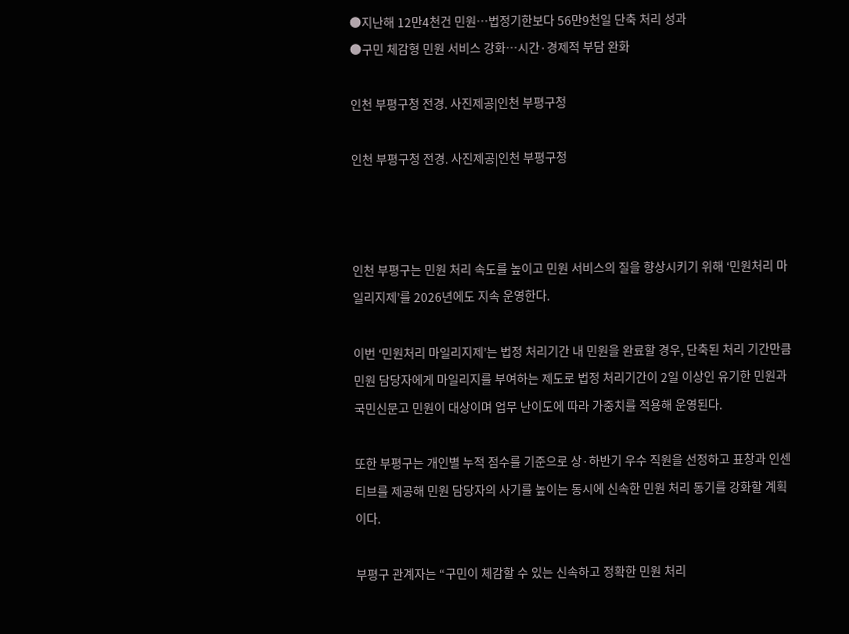●지난해 12만4천건 민원…법정기한보다 56만9천일 단축 처리 성과
●구민 체감형 민원 서비스 강화…시간·경제적 부담 완화

인천 부평구청 전경. 사진제공|인천 부평구청

인천 부평구청 전경. 사진제공|인천 부평구청



인천 부평구는 민원 처리 속도를 높이고 민원 서비스의 질을 향상시키기 위해 ‘민원처리 마일리지제’를 2026년에도 지속 운영한다.

이번 ‘민원처리 마일리지제’는 법정 처리기간 내 민원을 완료할 경우, 단축된 처리 기간만큼 민원 담당자에게 마일리지를 부여하는 제도로 법정 처리기간이 2일 이상인 유기한 민원과 국민신문고 민원이 대상이며 업무 난이도에 따라 가중치를 적용해 운영된다.

또한 부평구는 개인별 누적 점수를 기준으로 상·하반기 우수 직원을 선정하고 표창과 인센티브를 제공해 민원 담당자의 사기를 높이는 동시에 신속한 민원 처리 동기를 강화할 계획이다.

부평구 관계자는 “구민이 체감할 수 있는 신속하고 정확한 민원 처리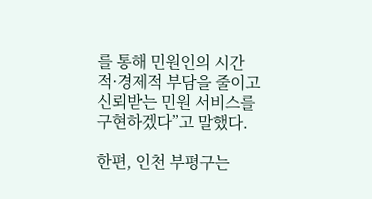를 통해 민원인의 시간적·경제적 부담을 줄이고 신뢰받는 민원 서비스를 구현하겠다”고 말했다.

한편, 인천 부평구는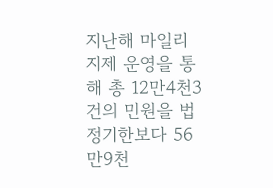지난해 마일리지제 운영을 통해 총 12만4천3건의 민원을 법정기한보다 56만9천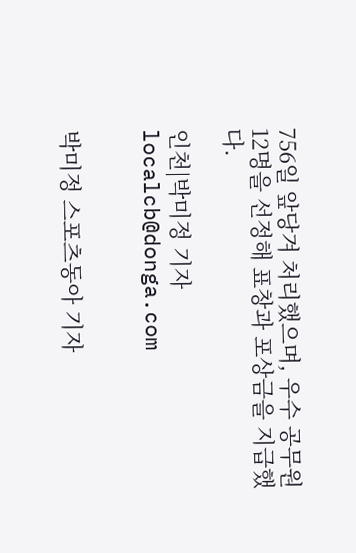756일 앞당겨 처리했으며, 우수 공무원 12명을 선정해 표창과 포상금을 지급했다.

인천|박미정 기자 localcb@donga.com


박미정 스포츠동아 기자